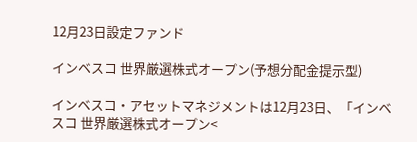12月23日設定ファンド

インベスコ 世界厳選株式オープン(予想分配金提示型)

インベスコ・アセットマネジメントは12月23日、「インベスコ 世界厳選株式オープン<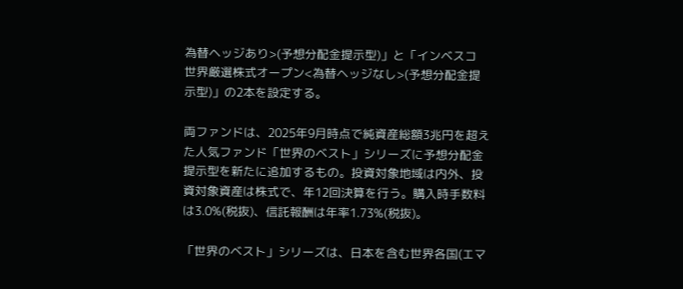為替ヘッジあり>(予想分配金提示型)」と「インベスコ 世界厳選株式オープン<為替ヘッジなし>(予想分配金提示型)」の2本を設定する。

両ファンドは、2025年9月時点で純資産総額3兆円を超えた人気ファンド「世界のベスト」シリーズに予想分配金提示型を新たに追加するもの。投資対象地域は内外、投資対象資産は株式で、年12回決算を行う。購入時手数料は3.0%(税抜)、信託報酬は年率1.73%(税抜)。

「世界のベスト」シリーズは、日本を含む世界各国(エマ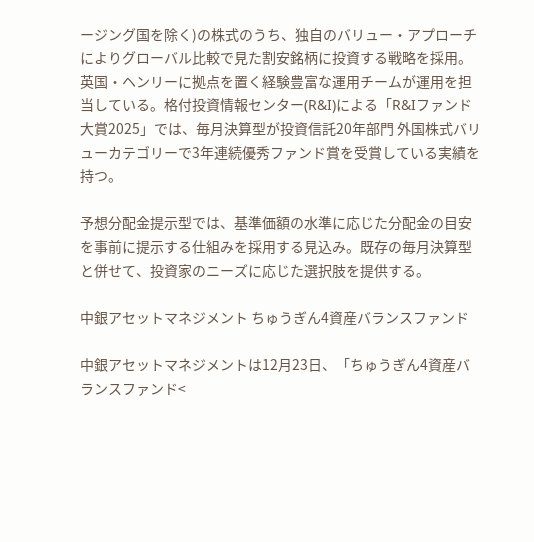ージング国を除く)の株式のうち、独自のバリュー・アプローチによりグローバル比較で見た割安銘柄に投資する戦略を採用。英国・ヘンリーに拠点を置く経験豊富な運用チームが運用を担当している。格付投資情報センター(R&I)による「R&Iファンド大賞2025」では、毎月決算型が投資信託20年部門 外国株式バリューカテゴリーで3年連続優秀ファンド賞を受賞している実績を持つ。

予想分配金提示型では、基準価額の水準に応じた分配金の目安を事前に提示する仕組みを採用する見込み。既存の毎月決算型と併せて、投資家のニーズに応じた選択肢を提供する。

中銀アセットマネジメント ちゅうぎん4資産バランスファンド

中銀アセットマネジメントは12月23日、「ちゅうぎん4資産バランスファンド<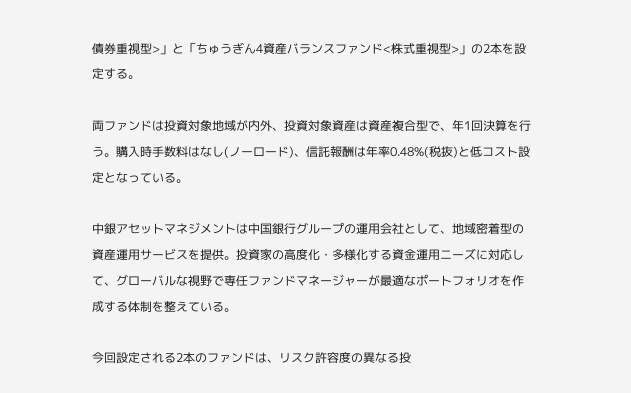債券重視型>」と「ちゅうぎん4資産バランスファンド<株式重視型>」の2本を設定する。

両ファンドは投資対象地域が内外、投資対象資産は資産複合型で、年1回決算を行う。購入時手数料はなし(ノーロード)、信託報酬は年率0.48%(税抜)と低コスト設定となっている。

中銀アセットマネジメントは中国銀行グループの運用会社として、地域密着型の資産運用サービスを提供。投資家の高度化・多様化する資金運用ニーズに対応して、グローバルな視野で専任ファンドマネージャーが最適なポートフォリオを作成する体制を整えている。

今回設定される2本のファンドは、リスク許容度の異なる投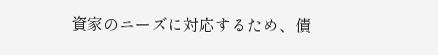資家のニーズに対応するため、債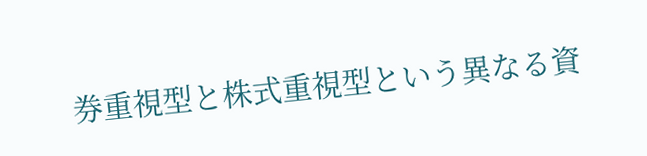券重視型と株式重視型という異なる資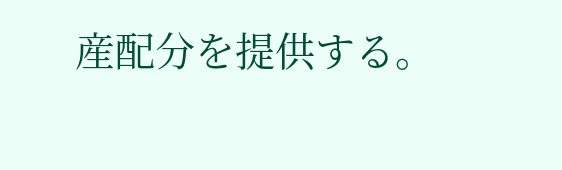産配分を提供する。